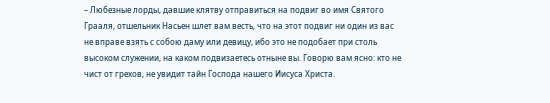– Любезные лорды, давшие клятву отправиться на подвиг во имя Святого Грааля, отшельник Насьен шлет вам весть, что на этот подвиг ни один из вас не вправе взять с собою даму или девицу, ибо это не подобает при столь высоком служении, на каком подвизаетесь отныне вы. Говорю вам ясно: кто не чист от грехов, не увидит тайн Господа нашего Иисуса Христа.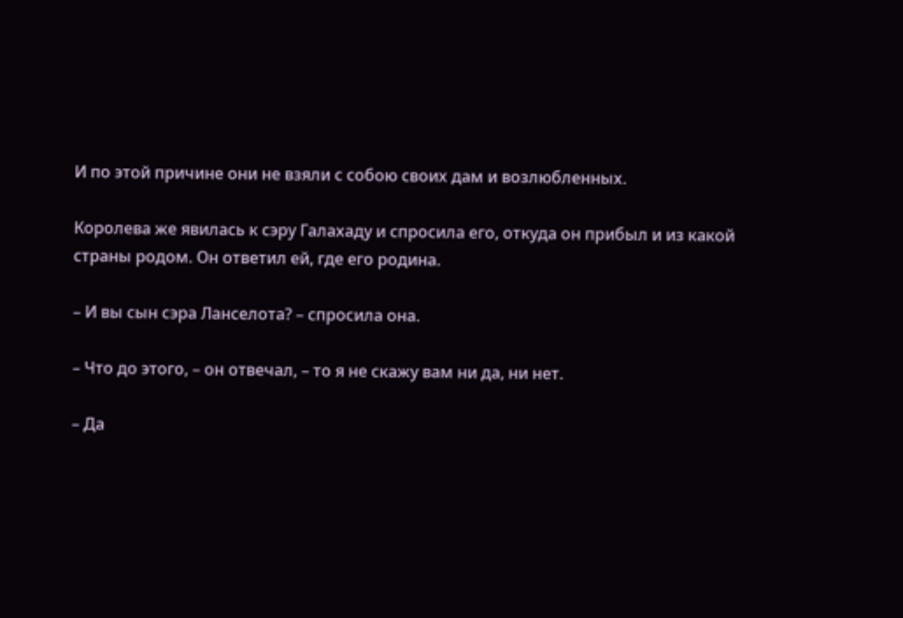И по этой причине они не взяли с собою своих дам и возлюбленных.

Королева же явилась к сэру Галахаду и спросила его, откуда он прибыл и из какой страны родом. Он ответил ей, где его родина.

– И вы сын сэра Ланселота? – спросила она.

– Что до этого, – он отвечал, – то я не скажу вам ни да, ни нет.

– Да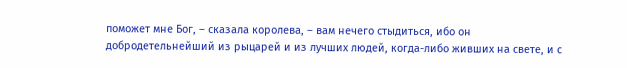поможет мне Бог, – сказала королева, – вам нечего стыдиться, ибо он добродетельнейший из рыцарей и из лучших людей, когда-либо живших на свете, и с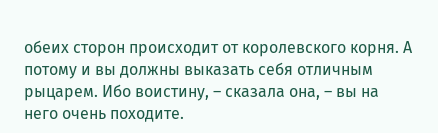обеих сторон происходит от королевского корня. А потому и вы должны выказать себя отличным рыцарем. Ибо воистину, – сказала она, – вы на него очень походите.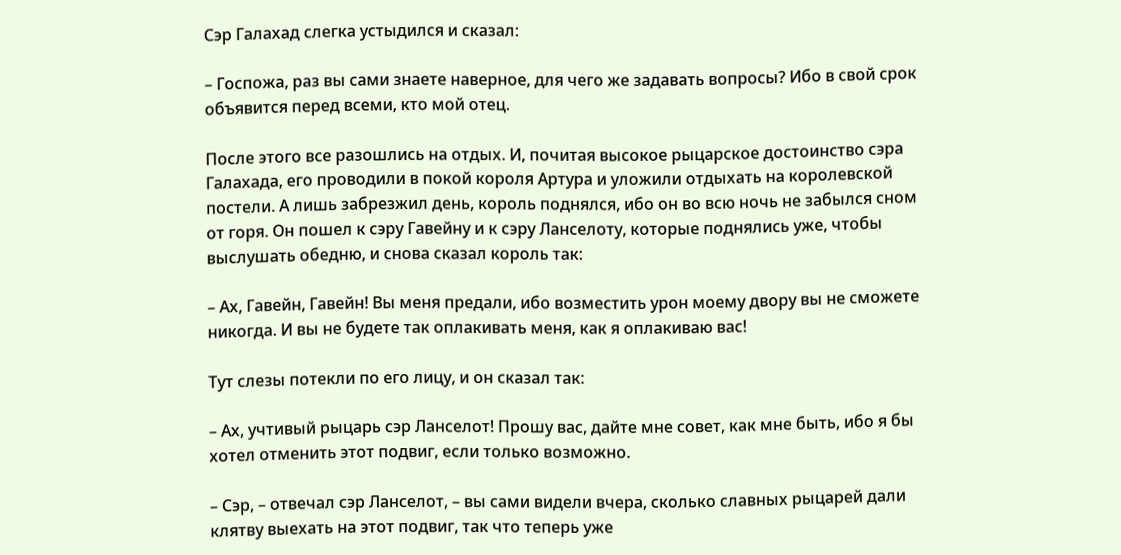Сэр Галахад слегка устыдился и сказал:

– Госпожа, раз вы сами знаете наверное, для чего же задавать вопросы? Ибо в свой срок объявится перед всеми, кто мой отец.

После этого все разошлись на отдых. И, почитая высокое рыцарское достоинство сэра Галахада, его проводили в покой короля Артура и уложили отдыхать на королевской постели. А лишь забрезжил день, король поднялся, ибо он во всю ночь не забылся сном от горя. Он пошел к сэру Гавейну и к сэру Ланселоту, которые поднялись уже, чтобы выслушать обедню, и снова сказал король так:

– Ах, Гавейн, Гавейн! Вы меня предали, ибо возместить урон моему двору вы не сможете никогда. И вы не будете так оплакивать меня, как я оплакиваю вас!

Тут слезы потекли по его лицу, и он сказал так:

– Ах, учтивый рыцарь сэр Ланселот! Прошу вас, дайте мне совет, как мне быть, ибо я бы хотел отменить этот подвиг, если только возможно.

– Сэр, – отвечал сэр Ланселот, – вы сами видели вчера, сколько славных рыцарей дали клятву выехать на этот подвиг, так что теперь уже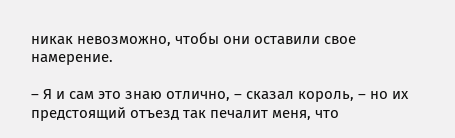никак невозможно, чтобы они оставили свое намерение.

– Я и сам это знаю отлично, – сказал король, – но их предстоящий отъезд так печалит меня, что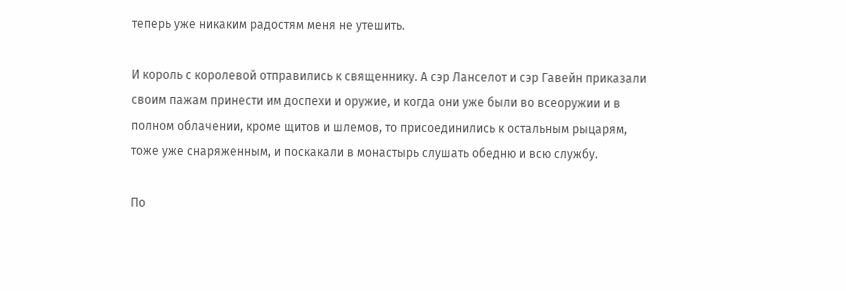теперь уже никаким радостям меня не утешить.

И король с королевой отправились к священнику. А сэр Ланселот и сэр Гавейн приказали своим пажам принести им доспехи и оружие, и когда они уже были во всеоружии и в полном облачении, кроме щитов и шлемов, то присоединились к остальным рыцарям, тоже уже снаряженным, и поскакали в монастырь слушать обедню и всю службу.

По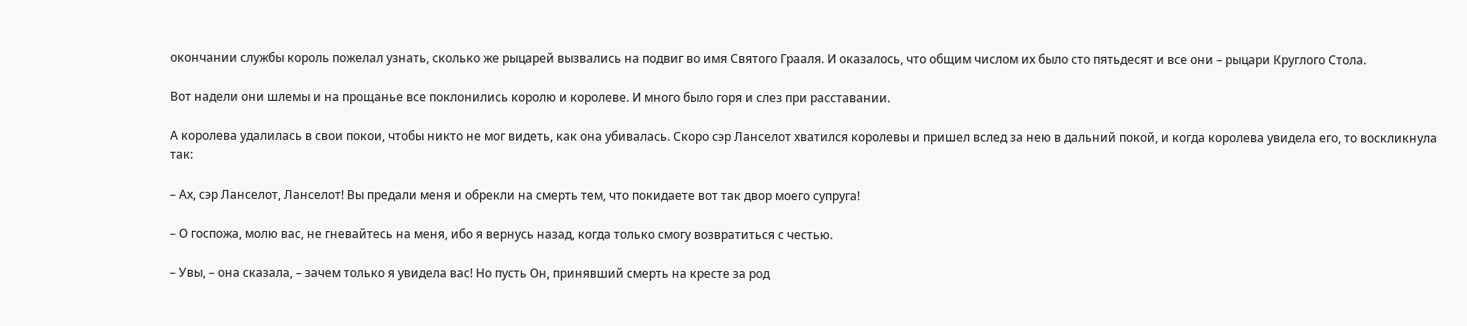окончании службы король пожелал узнать, сколько же рыцарей вызвались на подвиг во имя Святого Грааля. И оказалось, что общим числом их было сто пятьдесят и все они – рыцари Круглого Стола.

Вот надели они шлемы и на прощанье все поклонились королю и королеве. И много было горя и слез при расставании.

А королева удалилась в свои покои, чтобы никто не мог видеть, как она убивалась. Скоро сэр Ланселот хватился королевы и пришел вслед за нею в дальний покой, и когда королева увидела его, то воскликнула так:

– Ах, сэр Ланселот, Ланселот! Вы предали меня и обрекли на смерть тем, что покидаете вот так двор моего супруга!

– О госпожа, молю вас, не гневайтесь на меня, ибо я вернусь назад, когда только смогу возвратиться с честью.

– Увы, – она сказала, – зачем только я увидела вас! Но пусть Он, принявший смерть на кресте за род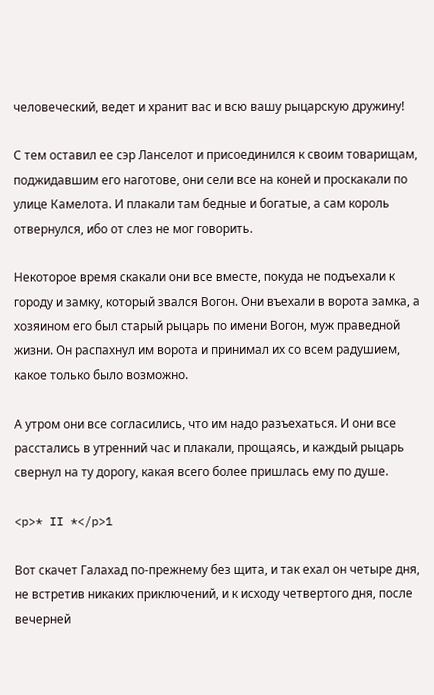человеческий, ведет и хранит вас и всю вашу рыцарскую дружину!

С тем оставил ее сэр Ланселот и присоединился к своим товарищам, поджидавшим его наготове, они сели все на коней и проскакали по улице Камелота. И плакали там бедные и богатые, а сам король отвернулся, ибо от слез не мог говорить.

Некоторое время скакали они все вместе, покуда не подъехали к городу и замку, который звался Вогон. Они въехали в ворота замка, а хозяином его был старый рыцарь по имени Вогон, муж праведной жизни. Он распахнул им ворота и принимал их со всем радушием, какое только было возможно.

А утром они все согласились, что им надо разъехаться. И они все расстались в утренний час и плакали, прощаясь, и каждый рыцарь свернул на ту дорогу, какая всего более пришлась ему по душе.

<p>* II *</p>1

Вот скачет Галахад по-прежнему без щита, и так ехал он четыре дня, не встретив никаких приключений, и к исходу четвертого дня, после вечерней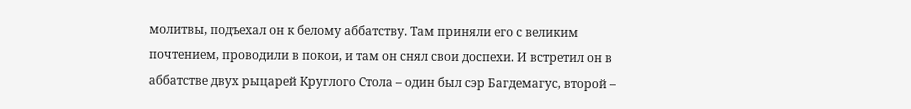молитвы, подъехал он к белому аббатству. Там приняли его с великим почтением, проводили в покои, и там он снял свои доспехи. И встретил он в аббатстве двух рыцарей Круглого Стола – один был сэр Багдемагус, второй –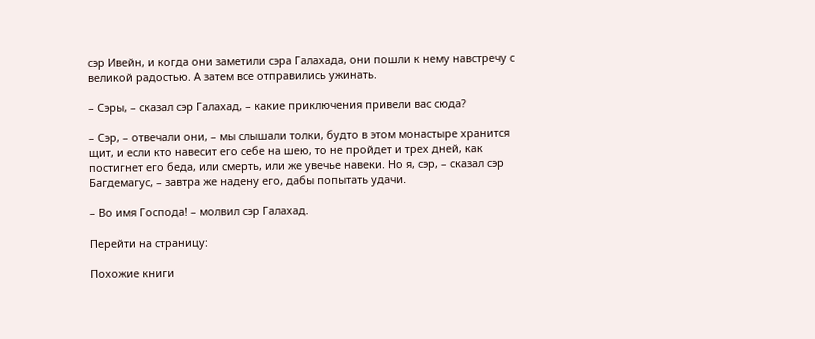сэр Ивейн, и когда они заметили сэра Галахада, они пошли к нему навстречу с великой радостью. А затем все отправились ужинать.

– Сэры, – сказал сэр Галахад, – какие приключения привели вас сюда?

– Сэр, – отвечали они, – мы слышали толки, будто в этом монастыре хранится щит, и если кто навесит его себе на шею, то не пройдет и трех дней, как постигнет его беда, или смерть, или же увечье навеки. Но я, сэр, – сказал сэр Багдемагус, – завтра же надену его, дабы попытать удачи.

– Во имя Господа! – молвил сэр Галахад.

Перейти на страницу:

Похожие книги